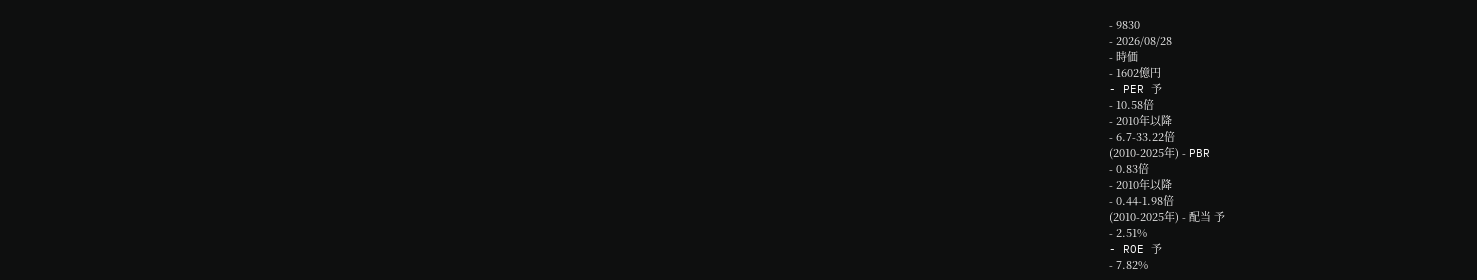- 9830
- 2026/08/28
- 時価
- 1602億円
- PER 予
- 10.58倍
- 2010年以降
- 6.7-33.22倍
(2010-2025年) - PBR
- 0.83倍
- 2010年以降
- 0.44-1.98倍
(2010-2025年) - 配当 予
- 2.51%
- ROE 予
- 7.82%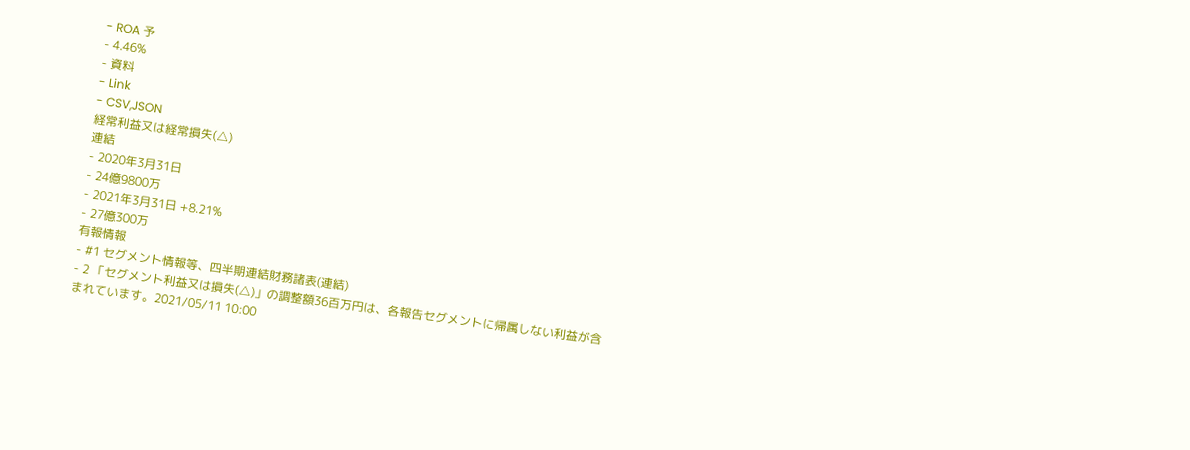- ROA 予
- 4.46%
- 資料
- Link
- CSV,JSON
経常利益又は経常損失(△)
連結
- 2020年3月31日
- 24億9800万
- 2021年3月31日 +8.21%
- 27億300万
有報情報
- #1 セグメント情報等、四半期連結財務諸表(連結)
- 2 「セグメント利益又は損失(△)」の調整額36百万円は、各報告セグメントに帰属しない利益が含まれています。2021/05/11 10:00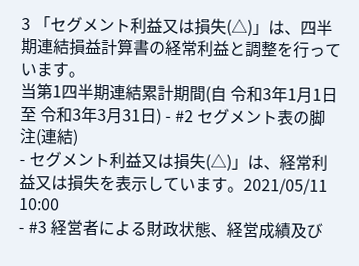3 「セグメント利益又は損失(△)」は、四半期連結損益計算書の経常利益と調整を行っています。
当第1四半期連結累計期間(自 令和3年1月1日 至 令和3年3月31日) - #2 セグメント表の脚注(連結)
- セグメント利益又は損失(△)」は、経常利益又は損失を表示しています。2021/05/11 10:00
- #3 経営者による財政状態、経営成績及び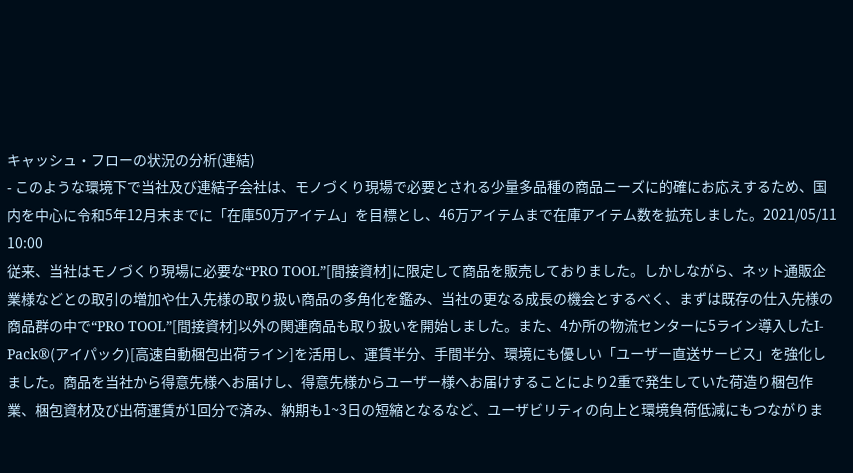キャッシュ・フローの状況の分析(連結)
- このような環境下で当社及び連結子会社は、モノづくり現場で必要とされる少量多品種の商品ニーズに的確にお応えするため、国内を中心に令和5年12月末までに「在庫50万アイテム」を目標とし、46万アイテムまで在庫アイテム数を拡充しました。2021/05/11 10:00
従来、当社はモノづくり現場に必要な“PRO TOOL”[間接資材]に限定して商品を販売しておりました。しかしながら、ネット通販企業様などとの取引の増加や仕入先様の取り扱い商品の多角化を鑑み、当社の更なる成長の機会とするべく、まずは既存の仕入先様の商品群の中で“PRO TOOL”[間接資材]以外の関連商品も取り扱いを開始しました。また、4か所の物流センターに5ライン導入したI-Pack®(アイパック)[高速自動梱包出荷ライン]を活用し、運賃半分、手間半分、環境にも優しい「ユーザー直送サービス」を強化しました。商品を当社から得意先様へお届けし、得意先様からユーザー様へお届けすることにより2重で発生していた荷造り梱包作業、梱包資材及び出荷運賃が1回分で済み、納期も1~3日の短縮となるなど、ユーザビリティの向上と環境負荷低減にもつながりま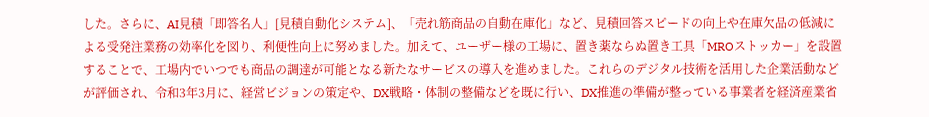した。さらに、AI見積「即答名人」[見積自動化システム]、「売れ筋商品の自動在庫化」など、見積回答スピードの向上や在庫欠品の低減による受発注業務の効率化を図り、利便性向上に努めました。加えて、ユーザー様の工場に、置き薬ならぬ置き工具「MROストッカー」を設置することで、工場内でいつでも商品の調達が可能となる新たなサービスの導入を進めました。これらのデジタル技術を活用した企業活動などが評価され、令和3年3月に、経営ビジョンの策定や、DX戦略・体制の整備などを既に行い、DX推進の準備が整っている事業者を経済産業省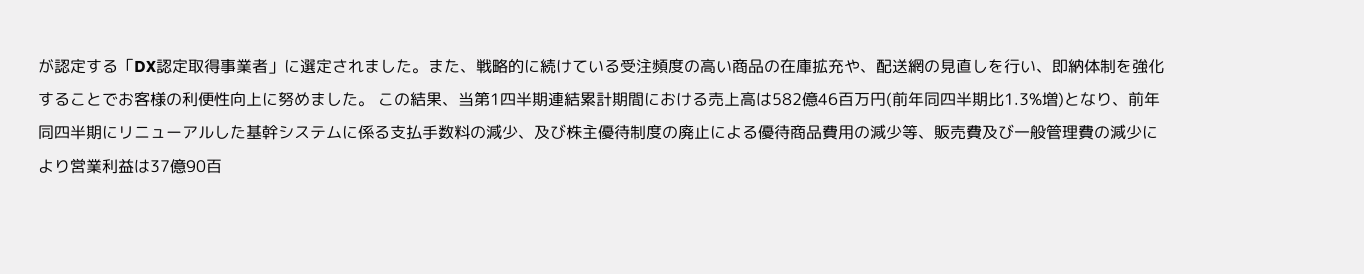が認定する「DX認定取得事業者」に選定されました。また、戦略的に続けている受注頻度の高い商品の在庫拡充や、配送網の見直しを行い、即納体制を強化することでお客様の利便性向上に努めました。 この結果、当第1四半期連結累計期間における売上高は582億46百万円(前年同四半期比1.3%増)となり、前年同四半期にリニューアルした基幹システムに係る支払手数料の減少、及び株主優待制度の廃止による優待商品費用の減少等、販売費及び一般管理費の減少により営業利益は37億90百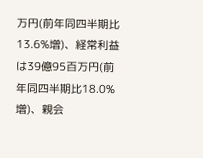万円(前年同四半期比13.6%増)、経常利益は39億95百万円(前年同四半期比18.0%増)、親会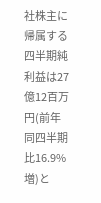社株主に帰属する四半期純利益は27億12百万円(前年同四半期比16.9%増)と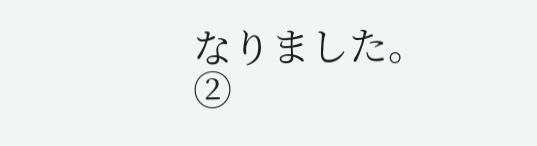なりました。
②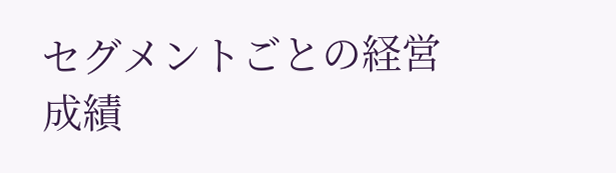セグメントごとの経営成績